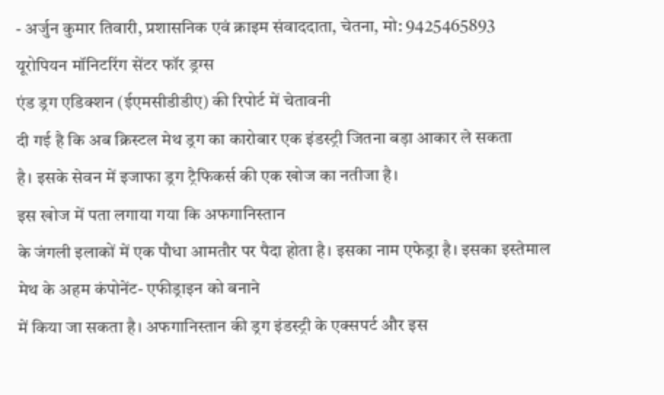- अर्जुन कुमार तिवारी, प्रशासनिक एवं क्राइम संवाददाता, चेतना, मो: 9425465893
यूरोपियन मॉनिटरिंग सेंटर फॉर ड्रग्स
एंड ड्रग एडिक्शन (ईएमसीडीडीए) की रिपोर्ट में चेतावनी
दी गई है कि अब क्रिस्टल मेथ ड्रग का कारोबार एक इंडस्ट्री जितना बड़ा आकार ले सकता
है। इसके सेवन में इजाफा ड्रग ट्रैफिकर्स की एक खोज का नतीजा है।
इस खोज में पता लगाया गया कि अफगानिस्तान
के जंगली इलाकों में एक पौधा आमतौर पर पैदा होता है। इसका नाम एफेड्रा है। इसका इस्तेमाल
मेथ के अहम कंपोनेंट- एफीड्राइन को बनाने
में किया जा सकता है। अफगानिस्तान की ड्रग इंडस्ट्री के एक्सपर्ट और इस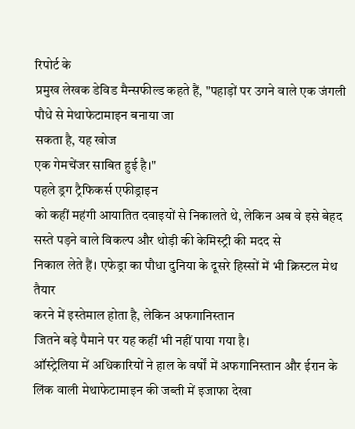रिपोर्ट के
प्रमुख लेखक डेविड मैन्सफील्ड कहते हैं, "पहाड़ों पर उगने वाले एक जंगली पौधे से मेथाफेटामाइन बनाया जा
सकता है, यह खोज
एक गेमचेंजर साबित हुई है।"
पहले ड्रग ट्रैफिकर्स एफीड्राइन
को कहीं महंगी आयातित दवाइयों से निकालते थे, लेकिन अब वे इसे बेहद सस्ते पड़ने वाले विकल्प और थोड़ी की केमिस्ट्री की मदद से
निकाल लेते हैं। एफेड्रा का पौधा दुनिया के दूसरे हिस्सों में भी क्रिस्टल मेथ तैयार
करने में इस्तेमाल होता है, लेकिन अफगानिस्तान
जितने बड़े पैमाने पर यह कहीं भी नहीं पाया गया है।
ऑस्ट्रेलिया में अधिकारियों ने हाल के वर्षों में अफगानिस्तान और ईरान के लिंक वाली मेथाफेटामाइन की जब्ती में इजाफा देखा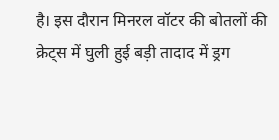है। इस दौरान मिनरल वॉटर की बोतलों की क्रेट्स में घुली हुई बड़ी तादाद में ड्रग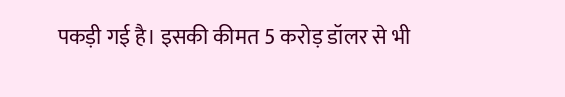पकड़ी गई है। इसकी कीमत 5 करोड़ डॉलर से भी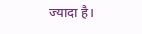ज्यादा है।